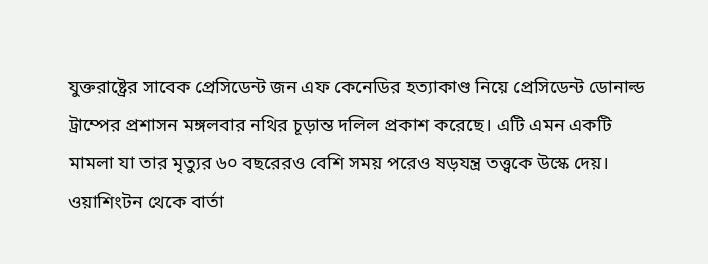যুক্তরাষ্ট্রের সাবেক প্রেসিডেন্ট জন এফ কেনেডির হত্যাকাণ্ড নিয়ে প্রেসিডেন্ট ডোনাল্ড ট্রাম্পের প্রশাসন মঙ্গলবার নথির চূড়ান্ত দলিল প্রকাশ করেছে। এটি এমন একটি মামলা যা তার মৃত্যুর ৬০ বছরেরও বেশি সময় পরেও ষড়যন্ত্র তত্ত্বকে উস্কে দেয়।
ওয়াশিংটন থেকে বার্তা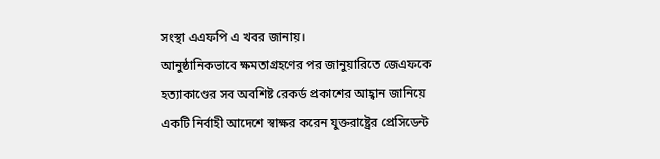সংস্থা এএফপি এ খবর জানায়।
আনুষ্ঠানিকভাবে ক্ষমতাগ্রহণের পর জানুয়ারিতে জেএফকে হত্যাকাণ্ডের সব অবশিষ্ট রেকর্ড প্রকাশের আহ্বান জানিয়ে একটি নির্বাহী আদেশে স্বাক্ষর করেন যুক্তরাষ্ট্রের প্রেসিডেন্ট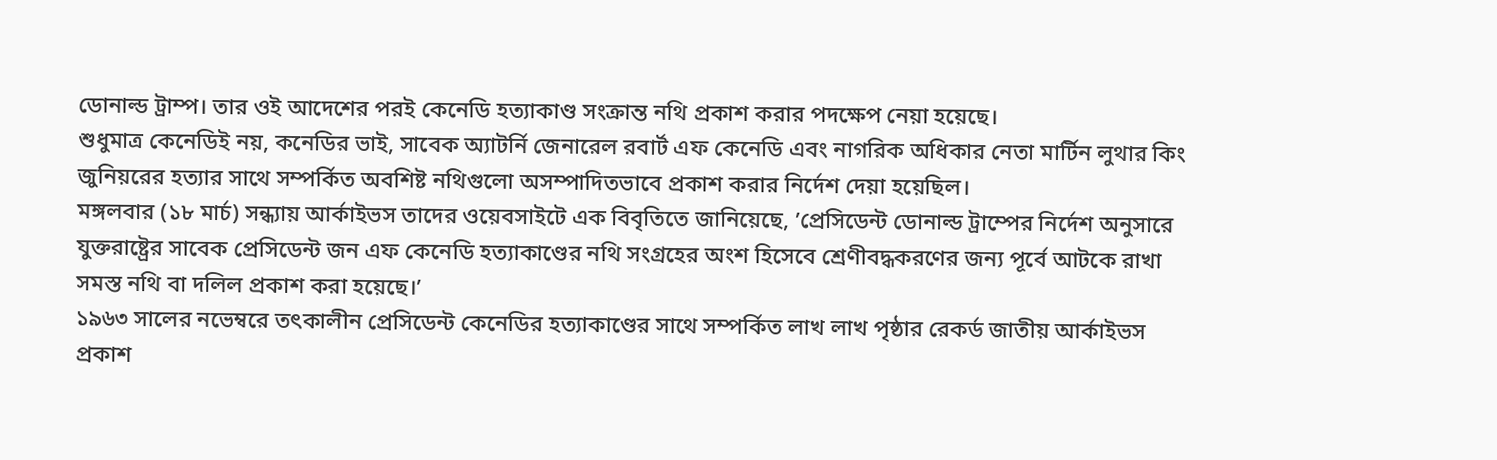ডোনাল্ড ট্রাম্প। তার ওই আদেশের পরই কেনেডি হত্যাকাণ্ড সংক্রান্ত নথি প্রকাশ করার পদক্ষেপ নেয়া হয়েছে।
শুধুমাত্র কেনেডিই নয়, কনেডির ভাই, সাবেক অ্যাটর্নি জেনারেল রবার্ট এফ কেনেডি এবং নাগরিক অধিকার নেতা মার্টিন লুথার কিং জুনিয়রের হত্যার সাথে সম্পর্কিত অবশিষ্ট নথিগুলো অসম্পাদিতভাবে প্রকাশ করার নির্দেশ দেয়া হয়েছিল।
মঙ্গলবার (১৮ মার্চ) সন্ধ্যায় আর্কাইভস তাদের ওয়েবসাইটে এক বিবৃতিতে জানিয়েছে, ’প্রেসিডেন্ট ডোনাল্ড ট্রাম্পের নির্দেশ অনুসারে যুক্তরাষ্ট্রের সাবেক প্রেসিডেন্ট জন এফ কেনেডি হত্যাকাণ্ডের নথি সংগ্রহের অংশ হিসেবে শ্রেণীবদ্ধকরণের জন্য পূর্বে আটকে রাখা সমস্ত নথি বা দলিল প্রকাশ করা হয়েছে।’
১৯৬৩ সালের নভেম্বরে তৎকালীন প্রেসিডেন্ট কেনেডির হত্যাকাণ্ডের সাথে সম্পর্কিত লাখ লাখ পৃষ্ঠার রেকর্ড জাতীয় আর্কাইভস প্রকাশ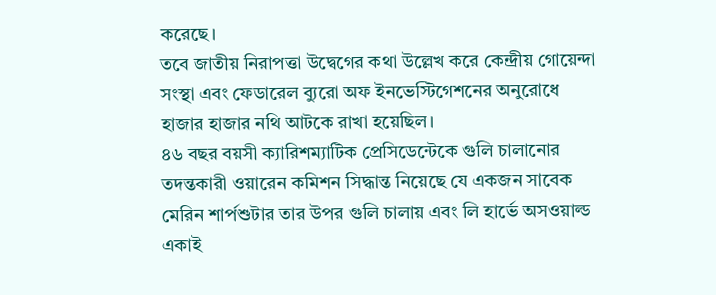করেছে।
তবে জাতীয় নিরাপত্তা উদ্বেগের কথা উল্লেখ করে কেন্দ্রীয় গোয়েন্দা সংস্থা এবং ফেডারেল ব্যুরো অফ ইনভেস্টিগেশনের অনুরোধে হাজার হাজার নথি আটকে রাখা হয়েছিল।
৪৬ বছর বয়সী ক্যারিশম্যাটিক প্রেসিডেন্টেকে গুলি চালানোর তদন্তকারী ওয়ারেন কমিশন সিদ্ধান্ত নিয়েছে যে একজন সাবেক মেরিন শার্পশুটার তার উপর গুলি চালায় এবং লি হার্ভে অসওয়াল্ড একাই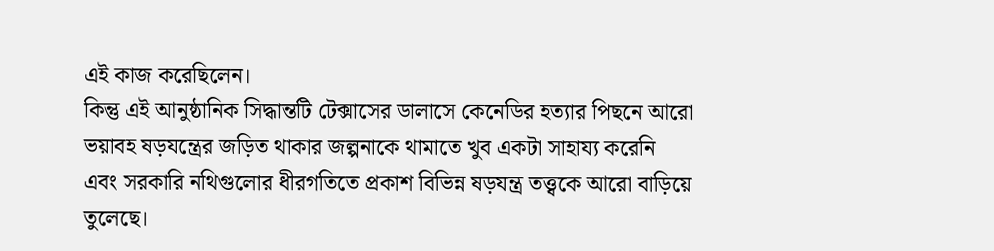এই কাজ করেছিলেন।
কিন্তু এই আনুষ্ঠানিক সিদ্ধান্তটি টেক্সাসের ডালাসে কেনেডির হত্যার পিছনে আরো ভয়াবহ ষড়যন্ত্রের জড়িত থাকার জল্পনাকে থামাতে খুব একটা সাহায্য করেনি এবং সরকারি নথিগুলোর ধীরগতিতে প্রকাশ বিভিন্ন ষড়যন্ত্র তত্ত্বকে আরো বাড়িয়ে তুলেছে।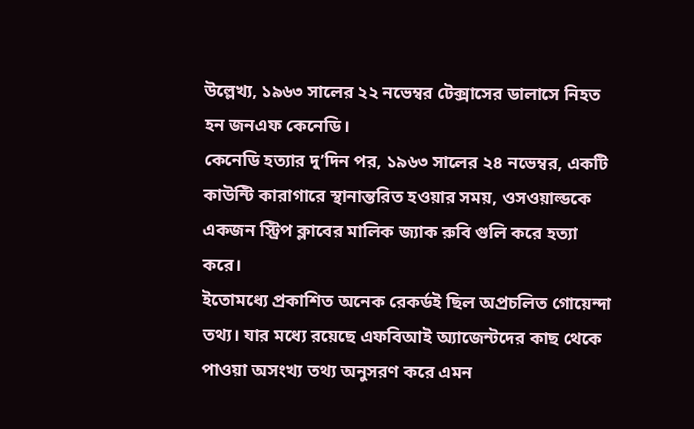উল্লেখ্য, ১৯৬৩ সালের ২২ নভেম্বর টেক্সাসের ডালাসে নিহত হন জনএফ কেনেডি।
কেনেডি হত্যার দু’দিন পর, ১৯৬৩ সালের ২৪ নভেম্বর, একটি কাউন্টি কারাগারে স্থানান্তরিত হওয়ার সময়, ওসওয়াল্ডকে একজন স্ট্রিপ ক্লাবের মালিক জ্যাক রুবি গুলি করে হত্যা করে।
ইতোমধ্যে প্রকাশিত অনেক রেকর্ডই ছিল অপ্রচলিত গোয়েন্দা তথ্য। যার মধ্যে রয়েছে এফবিআই অ্যাজেন্টদের কাছ থেকে পাওয়া অসংখ্য তথ্য অনুসরণ করে এমন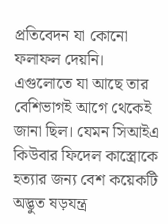প্রতিবেদন যা কোনো ফলাফল দেয়নি।
এগুলোতে যা আছে তার বেশিভাগই আগে থেকেই জানা ছিল। যেমন সিআইএ কিউবার ফিদেল কাস্ত্রোকে হত্যার জন্য বেশ কয়েকটি অদ্ভুত ষড়যন্ত্র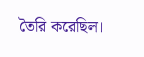তৈরি করেছিল।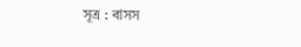সূত্র : বাসস